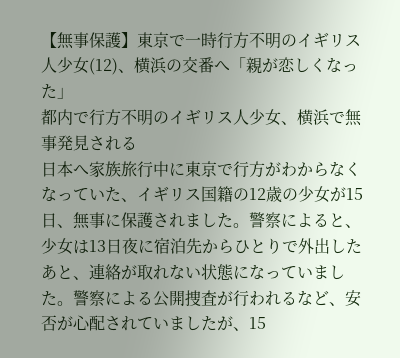【無事保護】東京で一時行方不明のイギリス人少女(12)、横浜の交番へ「親が恋しくなった」
都内で行方不明のイギリス人少女、横浜で無事発見される
日本へ家族旅行中に東京で行方がわからなくなっていた、イギリス国籍の12歳の少女が15日、無事に保護されました。警察によると、少女は13日夜に宿泊先からひとりで外出したあと、連絡が取れない状態になっていました。警察による公開捜査が行われるなど、安否が心配されていましたが、15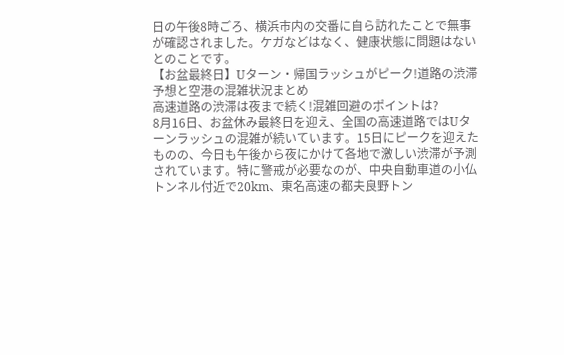日の午後8時ごろ、横浜市内の交番に自ら訪れたことで無事が確認されました。ケガなどはなく、健康状態に問題はないとのことです。
【お盆最終日】Uターン・帰国ラッシュがピーク!道路の渋滞予想と空港の混雑状況まとめ
高速道路の渋滞は夜まで続く!混雑回避のポイントは?
8月16日、お盆休み最終日を迎え、全国の高速道路ではUターンラッシュの混雑が続いています。15日にピークを迎えたものの、今日も午後から夜にかけて各地で激しい渋滞が予測されています。特に警戒が必要なのが、中央自動車道の小仏トンネル付近で20km、東名高速の都夫良野トン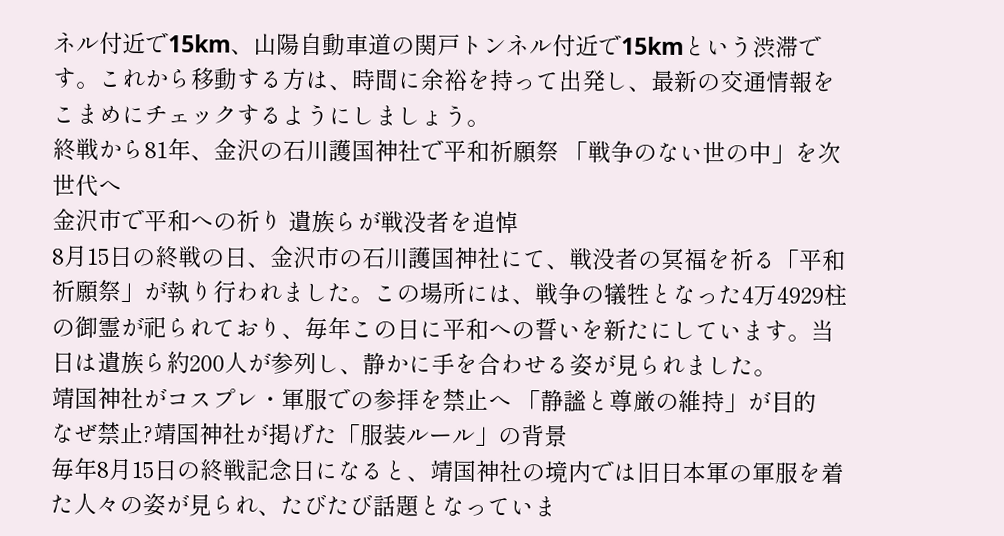ネル付近で15km、山陽自動車道の関戸トンネル付近で15kmという渋滞です。これから移動する方は、時間に余裕を持って出発し、最新の交通情報をこまめにチェックするようにしましょう。
終戦から81年、金沢の石川護国神社で平和祈願祭 「戦争のない世の中」を次世代へ
金沢市で平和への祈り 遺族らが戦没者を追悼
8月15日の終戦の日、金沢市の石川護国神社にて、戦没者の冥福を祈る「平和祈願祭」が執り行われました。この場所には、戦争の犠牲となった4万4929柱の御霊が祀られており、毎年この日に平和への誓いを新たにしています。当日は遺族ら約200人が参列し、静かに手を合わせる姿が見られました。
靖国神社がコスプレ・軍服での参拝を禁止へ 「静謐と尊厳の維持」が目的
なぜ禁止?靖国神社が掲げた「服装ルール」の背景
毎年8月15日の終戦記念日になると、靖国神社の境内では旧日本軍の軍服を着た人々の姿が見られ、たびたび話題となっていま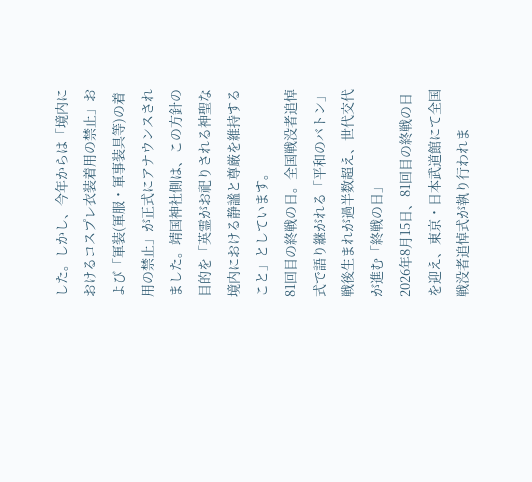した。しかし、今年からは「境内におけるコスプレ衣装着用の禁止」および「軍装(軍服・軍事装具等)の着用の禁止」が正式にアナウンスされました。靖国神社側は、この方針の目的を「英霊がお祀りされる神聖な境内における静謐と尊厳を維持すること」としています。
81回目の終戦の日。全国戦没者追悼式で語り継がれる「平和のバトン」
戦後生まれが過半数超え、世代交代が進む「終戦の日」
2026年8月15日、81回目の終戦の日を迎え、東京・日本武道館にて全国戦没者追悼式が執り行われま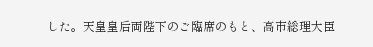した。天皇皇后両陛下のご臨席のもと、高市総理大臣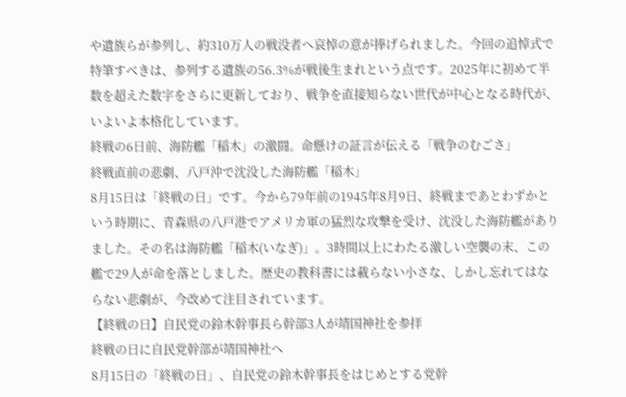や遺族らが参列し、約310万人の戦没者へ哀悼の意が捧げられました。今回の追悼式で特筆すべきは、参列する遺族の56.3%が戦後生まれという点です。2025年に初めて半数を超えた数字をさらに更新しており、戦争を直接知らない世代が中心となる時代が、いよいよ本格化しています。
終戦の6日前、海防艦「稲木」の激闘。命懸けの証言が伝える「戦争のむごさ」
終戦直前の悲劇、八戸沖で沈没した海防艦「稲木」
8月15日は「終戦の日」です。今から79年前の1945年8月9日、終戦まであとわずかという時期に、青森県の八戸港でアメリカ軍の猛烈な攻撃を受け、沈没した海防艦がありました。その名は海防艦「稲木(いなぎ)」。3時間以上にわたる激しい空襲の末、この艦で29人が命を落としました。歴史の教科書には載らない小さな、しかし忘れてはならない悲劇が、今改めて注目されています。
【終戦の日】自民党の鈴木幹事長ら幹部3人が靖国神社を参拝
終戦の日に自民党幹部が靖国神社へ
8月15日の「終戦の日」、自民党の鈴木幹事長をはじめとする党幹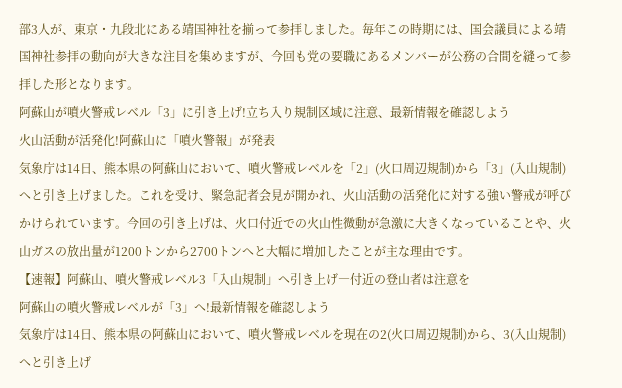部3人が、東京・九段北にある靖国神社を揃って参拝しました。毎年この時期には、国会議員による靖国神社参拝の動向が大きな注目を集めますが、今回も党の要職にあるメンバーが公務の合間を縫って参拝した形となります。
阿蘇山が噴火警戒レベル「3」に引き上げ!立ち入り規制区域に注意、最新情報を確認しよう
火山活動が活発化!阿蘇山に「噴火警報」が発表
気象庁は14日、熊本県の阿蘇山において、噴火警戒レベルを「2」(火口周辺規制)から「3」(入山規制)へと引き上げました。これを受け、緊急記者会見が開かれ、火山活動の活発化に対する強い警戒が呼びかけられています。今回の引き上げは、火口付近での火山性微動が急激に大きくなっていることや、火山ガスの放出量が1200トンから2700トンへと大幅に増加したことが主な理由です。
【速報】阿蘇山、噴火警戒レベル3「入山規制」へ引き上げ―付近の登山者は注意を
阿蘇山の噴火警戒レベルが「3」へ!最新情報を確認しよう
気象庁は14日、熊本県の阿蘇山において、噴火警戒レベルを現在の2(火口周辺規制)から、3(入山規制)へと引き上げ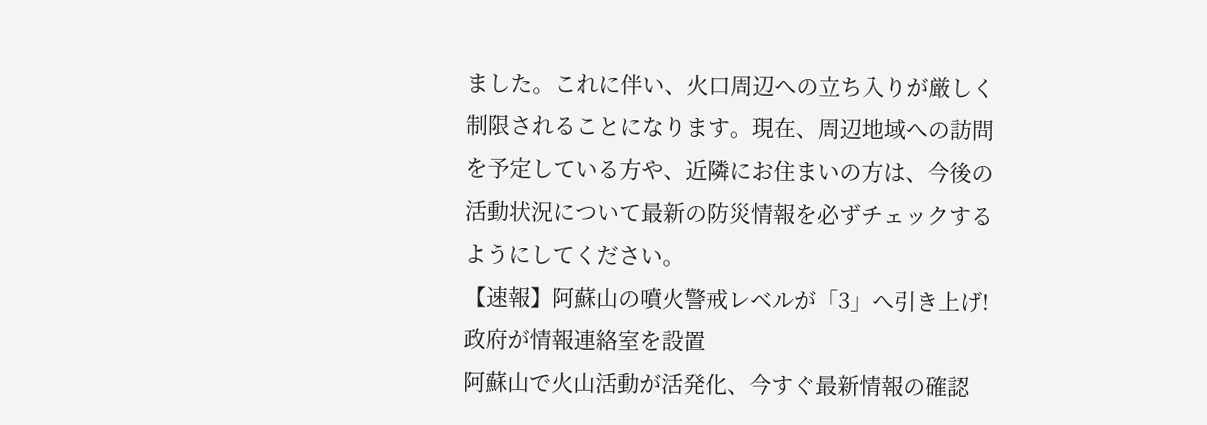ました。これに伴い、火口周辺への立ち入りが厳しく制限されることになります。現在、周辺地域への訪問を予定している方や、近隣にお住まいの方は、今後の活動状況について最新の防災情報を必ずチェックするようにしてください。
【速報】阿蘇山の噴火警戒レベルが「3」へ引き上げ!政府が情報連絡室を設置
阿蘇山で火山活動が活発化、今すぐ最新情報の確認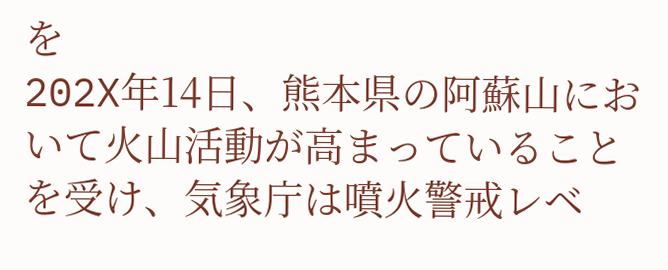を
202X年14日、熊本県の阿蘇山において火山活動が高まっていることを受け、気象庁は噴火警戒レベ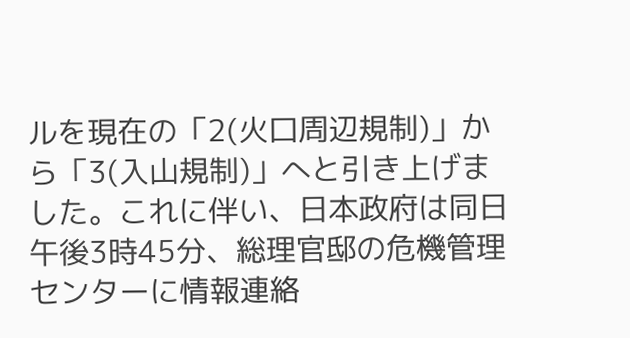ルを現在の「2(火口周辺規制)」から「3(入山規制)」へと引き上げました。これに伴い、日本政府は同日午後3時45分、総理官邸の危機管理センターに情報連絡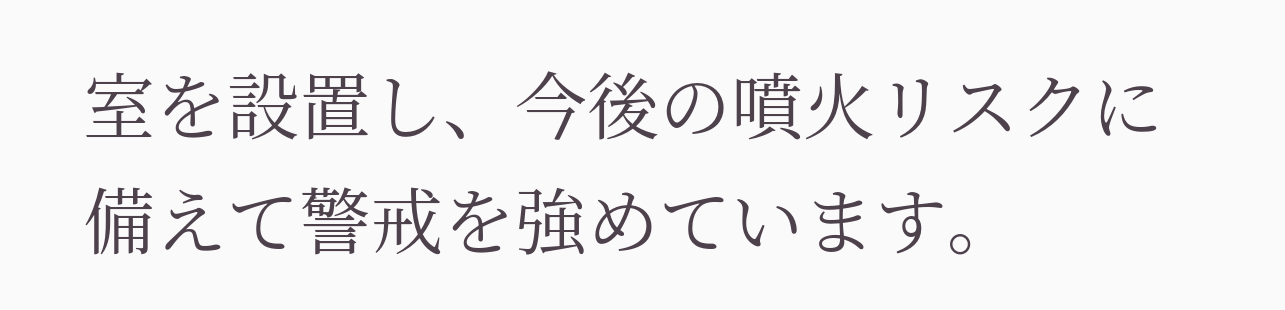室を設置し、今後の噴火リスクに備えて警戒を強めています。